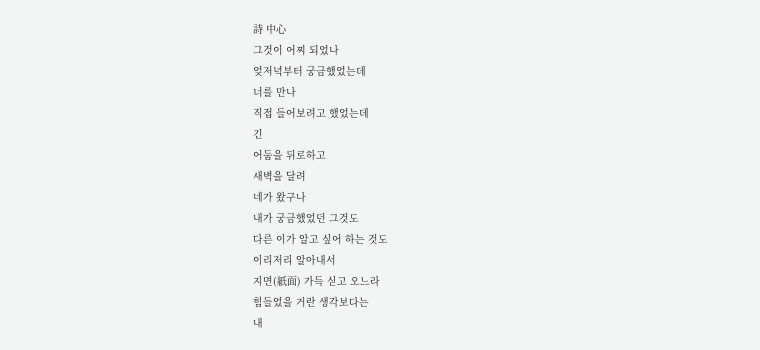詩 中心
그것이 어찌 되었나
엊저녁부터 궁금했었는데
너를 만나
직접 들어보려고 했었는데
긴
어둠을 뒤로하고
새벽을 달려
네가 왔구나
내가 궁금했었던 그것도
다른 이가 알고 싶어 하는 것도
이리저리 알아내서
지면(紙面) 가득 싣고 오느라
힘들었을 거란 생각보다는
내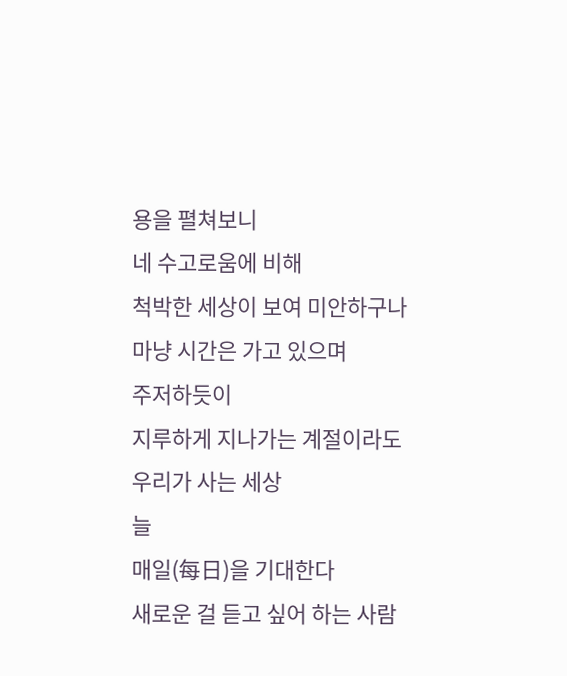용을 펼쳐보니
네 수고로움에 비해
척박한 세상이 보여 미안하구나
마냥 시간은 가고 있으며
주저하듯이
지루하게 지나가는 계절이라도
우리가 사는 세상
늘
매일(每日)을 기대한다
새로운 걸 듣고 싶어 하는 사람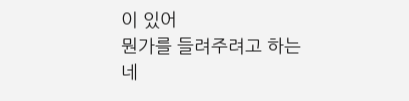이 있어
뭔가를 들려주려고 하는
네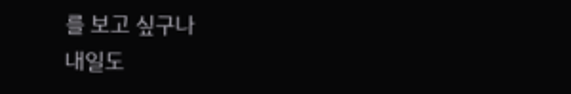를 보고 싶구나
내일도